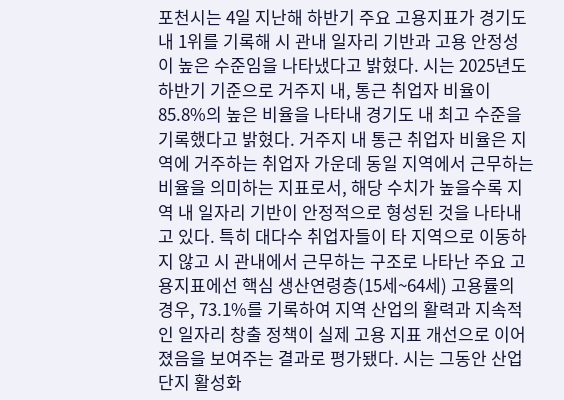포천시는 4일 지난해 하반기 주요 고용지표가 경기도내 1위를 기록해 시 관내 일자리 기반과 고용 안정성이 높은 수준임을 나타냈다고 밝혔다. 시는 2025년도 하반기 기준으로 거주지 내, 통근 취업자 비율이 85.8%의 높은 비율을 나타내 경기도 내 최고 수준을 기록했다고 밝혔다. 거주지 내 통근 취업자 비율은 지역에 거주하는 취업자 가운데 동일 지역에서 근무하는 비율을 의미하는 지표로서, 해당 수치가 높을수록 지역 내 일자리 기반이 안정적으로 형성된 것을 나타내고 있다. 특히 대다수 취업자들이 타 지역으로 이동하지 않고 시 관내에서 근무하는 구조로 나타난 주요 고용지표에선 핵심 생산연령층(15세~64세) 고용률의 경우, 73.1%를 기록하여 지역 산업의 활력과 지속적인 일자리 창출 정책이 실제 고용 지표 개선으로 이어졌음을 보여주는 결과로 평가됐다. 시는 그동안 산업단지 활성화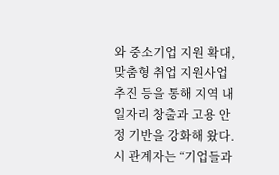와 중소기업 지원 확대, 맞춤형 취업 지원사업 추진 등을 통해 지역 내 일자리 창출과 고용 안정 기반을 강화해 왔다. 시 관계자는 “기업들과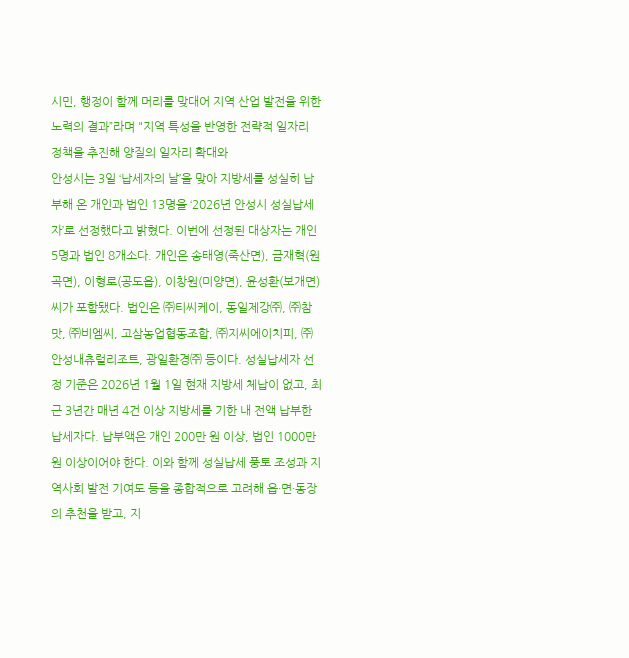시민, 행정이 함께 머리를 맞대어 지역 산업 발전을 위한 노력의 결과”라며 "지역 특성을 반영한 전략적 일자리 정책을 추진해 양질의 일자리 확대와
안성시는 3일 ‘납세자의 날’을 맞아 지방세를 성실히 납부해 온 개인과 법인 13명을 ‘2026년 안성시 성실납세자’로 선정했다고 밝혔다. 이번에 선정된 대상자는 개인 5명과 법인 8개소다. 개인은 송태영(죽산면), 금재혁(원곡면), 이형로(공도읍), 이창원(미양면), 윤성환(보개면) 씨가 포함됐다. 법인은 ㈜티씨케이, 동일제강㈜, ㈜참맛, ㈜비엠씨, 고삼농업협동조합, ㈜지씨에이치피, ㈜안성내츄럴리조트, 광일환경㈜ 등이다. 성실납세자 선정 기준은 2026년 1월 1일 현재 지방세 체납이 없고, 최근 3년간 매년 4건 이상 지방세를 기한 내 전액 납부한 납세자다. 납부액은 개인 200만 원 이상, 법인 1000만 원 이상이어야 한다. 이와 함께 성실납세 풍토 조성과 지역사회 발전 기여도 등을 종합적으로 고려해 읍·면·동장의 추천을 받고, 지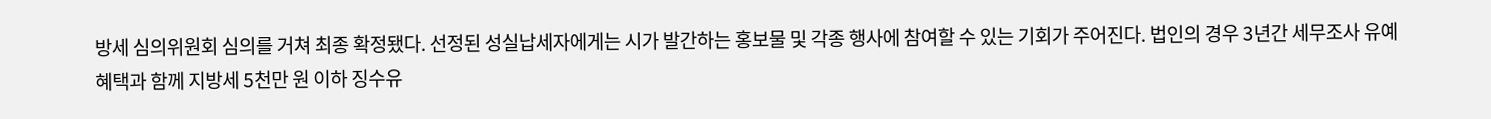방세 심의위원회 심의를 거쳐 최종 확정됐다. 선정된 성실납세자에게는 시가 발간하는 홍보물 및 각종 행사에 참여할 수 있는 기회가 주어진다. 법인의 경우 3년간 세무조사 유예 혜택과 함께 지방세 5천만 원 이하 징수유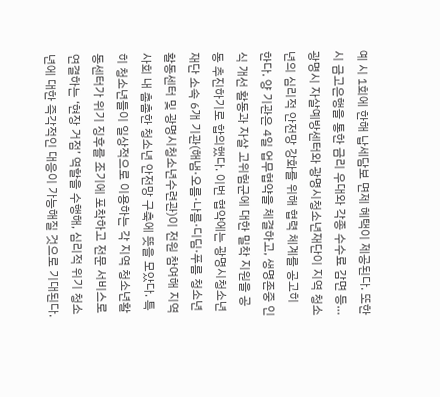예 시 1회에 한해 납세담보 면제 혜택이 제공된다. 또한 시 금고은행을 통한 금리 우대와 각종 수수료 감면 등…
광명시 자살예방센터와 광명시청소년재단이 지역 청소년의 심리적 안전망 강화를 위해 협력 체계를 공고히 한다. 양 기관은 4일 업무협약을 체결하고, 생명존중 인식 개선 활동과 자살 고위험군에 대한 밀착 지원을 공동 추진하기로 합의했다. 이번 협약에는 광명시청소년재단 소속 6개 기관(해냄·오름·나름·디딤·푸름 청소년활동센터 및 광명시청소년수련관)이 전원 참여해 지역사회 내 촘촘한 청소년 안전망 구축에 뜻을 모았다. 특히 청소년들이 일상적으로 이용하는 각 지역 청소년활동센터가 위기 징후를 조기에 포착하고 전문 서비스로 연결하는 ‘현장 거점’ 역할을 수행해, 심리적 위기 청소년에 대한 즉각적인 대응이 가능해질 것으로 기대된다.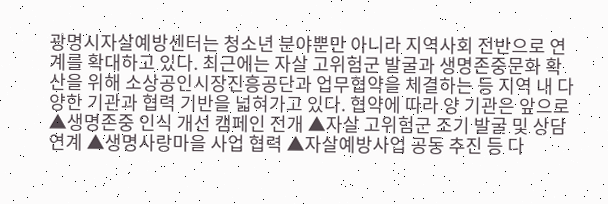광명시자살예방센터는 청소년 분야뿐만 아니라 지역사회 전반으로 연계를 확대하고 있다. 최근에는 자살 고위험군 발굴과 생명존중문화 확산을 위해 소상공인시장진흥공단과 업무협약을 체결하는 등 지역 내 다양한 기관과 협력 기반을 넓혀가고 있다. 협약에 따라 양 기관은 앞으로 ▲생명존중 인식 개선 캠페인 전개 ▲자살 고위험군 조기 발굴 및 상담 연계 ▲생명사랑마을 사업 협력 ▲자살예방사업 공동 추진 등 다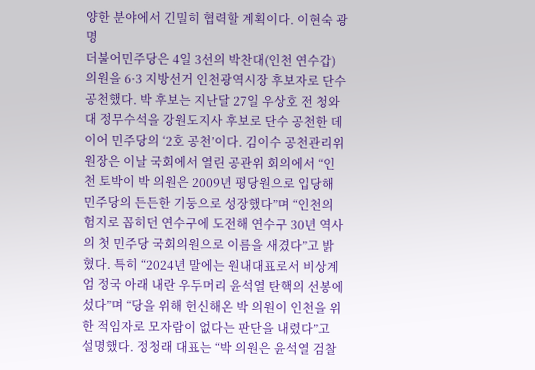양한 분야에서 긴밀히 협력할 계획이다. 이현숙 광명
더불어민주당은 4일 3선의 박찬대(인천 연수갑) 의원을 6·3 지방선거 인천광역시장 후보자로 단수 공천했다. 박 후보는 지난달 27일 우상호 전 청와대 정무수석을 강원도지사 후보로 단수 공천한 데 이어 민주당의 ‘2호 공천’이다. 김이수 공천관리위원장은 이날 국회에서 열린 공관위 회의에서 “인천 토박이 박 의원은 2009년 평당원으로 입당해 민주당의 든든한 기둥으로 성장했다”며 “인천의 험지로 꼽히던 연수구에 도전해 연수구 30년 역사의 첫 민주당 국회의원으로 이름을 새겼다”고 밝혔다. 특히 “2024년 말에는 원내대표로서 비상계엄 정국 아래 내란 우두머리 윤석열 탄핵의 선봉에 섰다”며 “당을 위해 헌신해온 박 의원이 인천을 위한 적임자로 모자람이 없다는 판단을 내렸다”고 설명했다. 정청래 대표는 “박 의원은 윤석열 검찰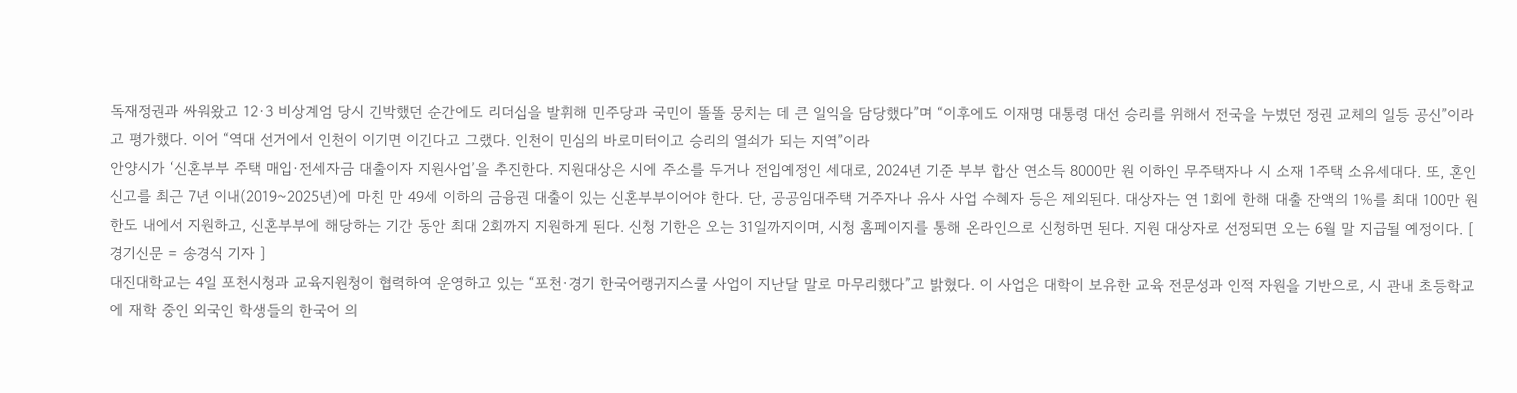독재정권과 싸워왔고 12·3 비상계엄 당시 긴박했던 순간에도 리더십을 발휘해 민주당과 국민이 똘똘 뭉치는 데 큰 일익을 담당했다”며 “이후에도 이재명 대통령 대선 승리를 위해서 전국을 누볐던 정권 교체의 일등 공신”이라고 평가했다. 이어 “역대 선거에서 인천이 이기면 이긴다고 그랬다. 인천이 민심의 바로미터이고 승리의 열쇠가 되는 지역”이라
안양시가 ‘신혼부부 주택 매입·전세자금 대출이자 지원사업’을 추진한다. 지원대상은 시에 주소를 두거나 전입예정인 세대로, 2024년 기준 부부 합산 연소득 8000만 원 이하인 무주택자나 시 소재 1주택 소유세대다. 또, 혼인신고를 최근 7년 이내(2019~2025년)에 마친 만 49세 이하의 금융권 대출이 있는 신혼부부이어야 한다. 단, 공공임대주택 거주자나 유사 사업 수혜자 등은 제외된다. 대상자는 연 1회에 한해 대출 잔액의 1%를 최대 100만 원 한도 내에서 지원하고, 신혼부부에 해당하는 기간 동안 최대 2회까지 지원하게 된다. 신청 기한은 오는 31일까지이며, 시청 홈페이지를 통해 온라인으로 신청하면 된다. 지원 대상자로 선정되면 오는 6월 말 지급될 예정이다. [ 경기신문 = 송경식 기자 ]
대진대학교는 4일 포천시청과 교육지원청이 협력하여 운영하고 있는 “포천·경기 한국어랭귀지스쿨 사업이 지난달 말로 마무리했다”고 밝혔다. 이 사업은 대학이 보유한 교육 전문성과 인적 자원을 기반으로, 시 관내 초등학교에 재학 중인 외국인 학생들의 한국어 의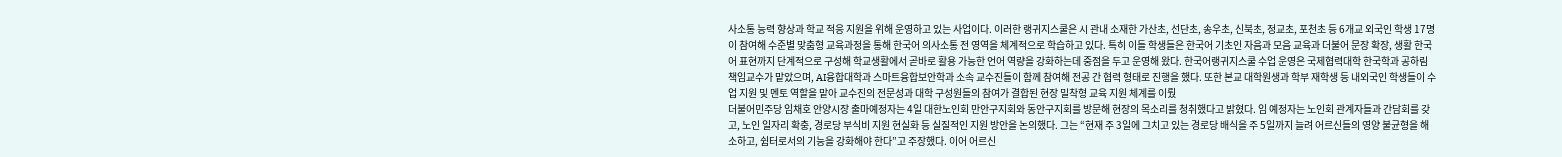사소통 능력 향상과 학교 적응 지원을 위해 운영하고 있는 사업이다. 이러한 랭귀지스쿨은 시 관내 소재한 가산초, 선단초, 송우초, 신북초, 정교초, 포천초 등 6개교 외국인 학생 17명이 참여해 수준별 맞춤형 교육과정을 통해 한국어 의사소통 전 영역을 체계적으로 학습하고 있다. 특히 이들 학생들은 한국어 기초인 자음과 모음 교육과 더불어 문장 확장, 생활 한국어 표현까지 단계적으로 구성해 학교생활에서 곧바로 활용 가능한 언어 역량을 강화하는데 중점을 두고 운영해 왔다. 한국어랭귀지스쿨 수업 운영은 국제협력대학 한국학과 공하림 책임교수가 맡았으며, AI융합대학과 스마트융합보안학과 소속 교수진들이 함께 참여해 전공 간 협력 형태로 진행을 했다. 또한 본교 대학원생과 학부 재학생 등 내외국인 학생들이 수업 지원 및 멘토 역할을 맡아 교수진의 전문성과 대학 구성원들의 참여가 결합된 현장 밀착형 교육 지원 체계를 이뤘
더불어민주당 임채호 안양시장 출마예정자는 4일 대한노인회 만안구지회와 동안구지회를 방문해 현장의 목소리를 청취했다고 밝혔다. 임 예정자는 노인회 관계자들과 간담회를 갖고, 노인 일자리 확충, 경로당 부식비 지원 현실화 등 실질적인 지원 방안을 논의했다. 그는 “현재 주 3일에 그치고 있는 경로당 배식을 주 5일까지 늘려 어르신들의 영양 불균형을 해소하고, 쉼터로서의 기능을 강화해야 한다”고 주장했다. 이어 어르신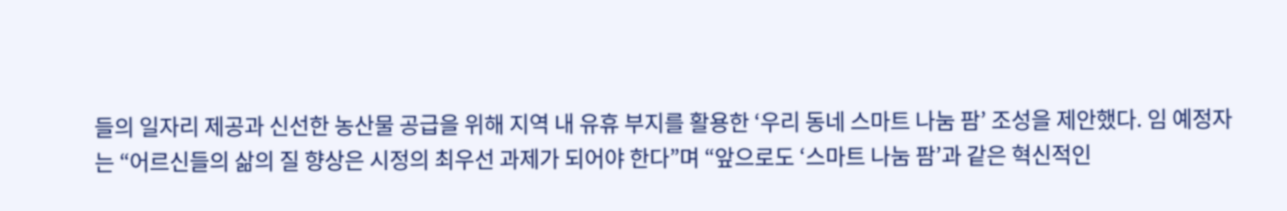들의 일자리 제공과 신선한 농산물 공급을 위해 지역 내 유휴 부지를 활용한 ‘우리 동네 스마트 나눔 팜’ 조성을 제안했다. 임 예정자는 “어르신들의 삶의 질 향상은 시정의 최우선 과제가 되어야 한다”며 “앞으로도 ‘스마트 나눔 팜’과 같은 혁신적인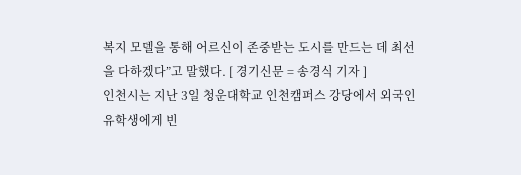복지 모델을 통해 어르신이 존중받는 도시를 만드는 데 최선을 다하겠다”고 말했다. [ 경기신문 = 송경식 기자 ]
인천시는 지난 3일 청운대학교 인천캠퍼스 강당에서 외국인 유학생에게 빈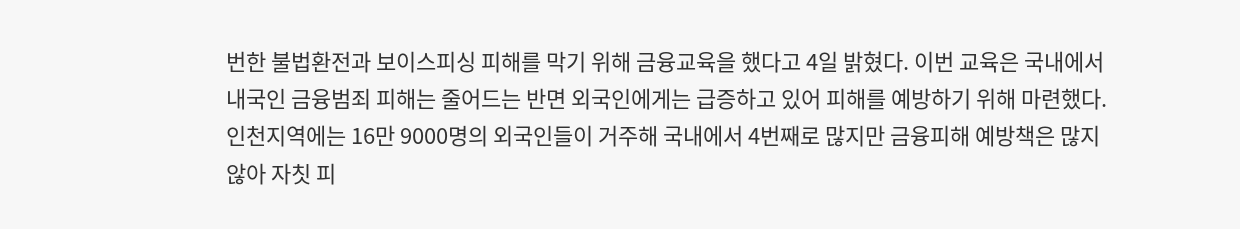번한 불법환전과 보이스피싱 피해를 막기 위해 금융교육을 했다고 4일 밝혔다. 이번 교육은 국내에서 내국인 금융범죄 피해는 줄어드는 반면 외국인에게는 급증하고 있어 피해를 예방하기 위해 마련했다. 인천지역에는 16만 9000명의 외국인들이 거주해 국내에서 4번째로 많지만 금융피해 예방책은 많지 않아 자칫 피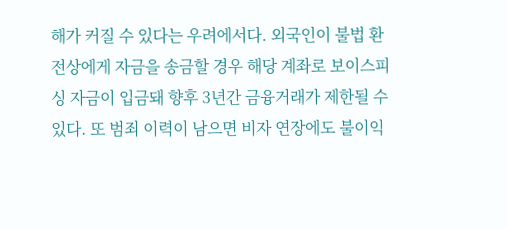해가 커질 수 있다는 우려에서다. 외국인이 불법 환전상에게 자금을 송금할 경우 해당 계좌로 보이스피싱 자금이 입금돼 향후 3년간 금융거래가 제한될 수 있다. 또 범죄 이력이 남으면 비자 연장에도 불이익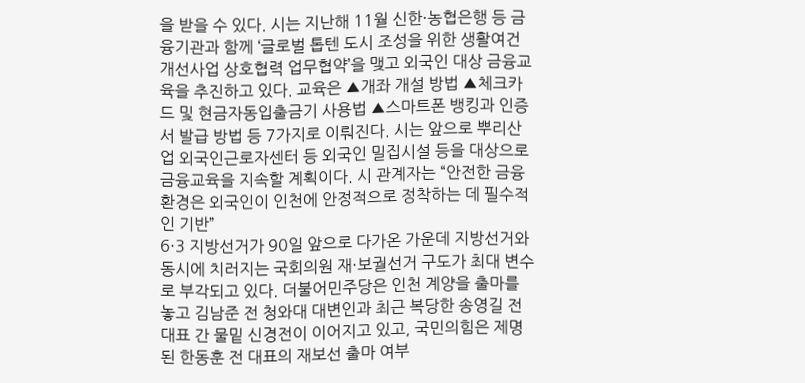을 받을 수 있다. 시는 지난해 11월 신한·농협은행 등 금융기관과 함께 ‘글로벌 톱텐 도시 조성을 위한 생활여건 개선사업 상호협력 업무협약’을 맺고 외국인 대상 금융교육을 추진하고 있다. 교육은 ▲개좌 개설 방법 ▲체크카드 및 현금자동입출금기 사용법 ▲스마트폰 뱅킹과 인증서 발급 방법 등 7가지로 이뤄진다. 시는 앞으로 뿌리산업 외국인근로자센터 등 외국인 밀집시설 등을 대상으로 금융교육을 지속할 계획이다. 시 관계자는 “안전한 금융환경은 외국인이 인천에 안정적으로 정착하는 데 필수적인 기반”
6·3 지방선거가 90일 앞으로 다가온 가운데 지방선거와 동시에 치러지는 국회의원 재·보궐선거 구도가 최대 변수로 부각되고 있다. 더불어민주당은 인천 계양을 출마를 놓고 김남준 전 청와대 대변인과 최근 복당한 송영길 전 대표 간 물밑 신경전이 이어지고 있고, 국민의힘은 제명된 한동훈 전 대표의 재보선 출마 여부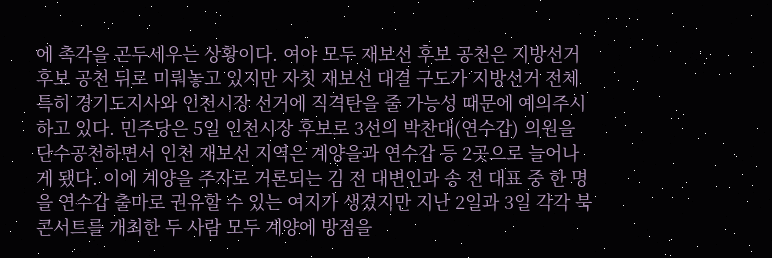에 촉각을 곤두세우는 상황이다. 여야 모두 재보선 후보 공천은 지방선거 후보 공천 뒤로 미뤄놓고 있지만 자칫 재보선 대결 구도가 지방선거 전체 특히 경기도지사와 인천시장 선거에 직격탄을 줄 가능성 때문에 예의주시하고 있다. 민주당은 5일 인천시장 후보로 3선의 박찬대(연수갑) 의원을 단수공천하면서 인천 재보선 지역은 계양을과 연수갑 등 2곳으로 늘어나게 됐다. 이에 계양을 주자로 거론되는 김 전 대변인과 송 전 대표 중 한 명을 연수갑 출마로 권유할 수 있는 여지가 생겼지만 지난 2일과 3일 각각 북콘서트를 개최한 두 사람 모두 계양에 방점을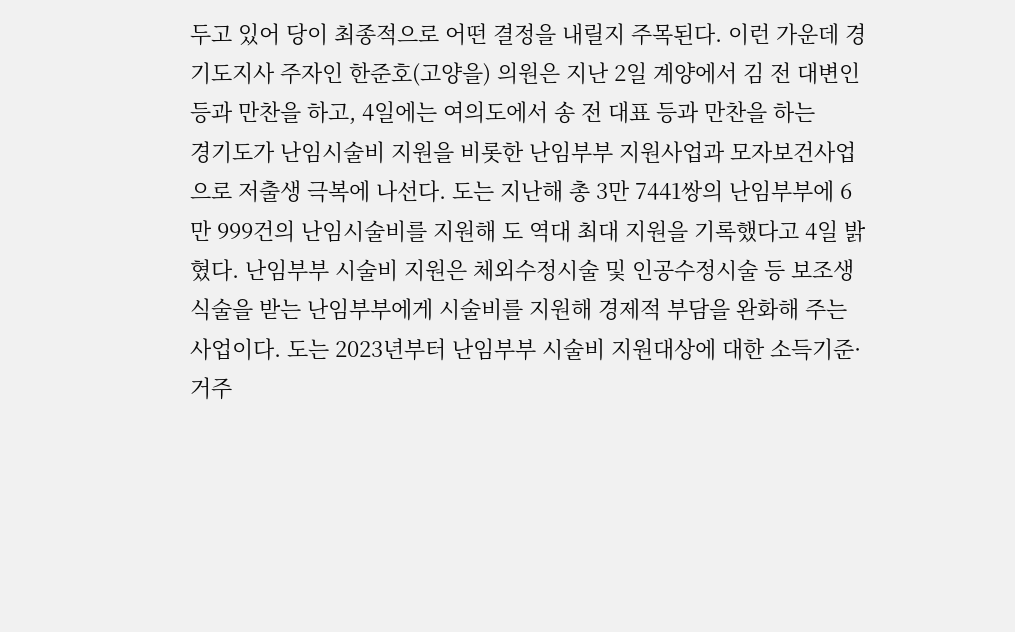두고 있어 당이 최종적으로 어떤 결정을 내릴지 주목된다. 이런 가운데 경기도지사 주자인 한준호(고양을) 의원은 지난 2일 계양에서 김 전 대변인 등과 만찬을 하고, 4일에는 여의도에서 송 전 대표 등과 만찬을 하는
경기도가 난임시술비 지원을 비롯한 난임부부 지원사업과 모자보건사업으로 저출생 극복에 나선다. 도는 지난해 총 3만 7441쌍의 난임부부에 6만 999건의 난임시술비를 지원해 도 역대 최대 지원을 기록했다고 4일 밝혔다. 난임부부 시술비 지원은 체외수정시술 및 인공수정시술 등 보조생식술을 받는 난임부부에게 시술비를 지원해 경제적 부담을 완화해 주는 사업이다. 도는 2023년부터 난임부부 시술비 지원대상에 대한 소득기준·거주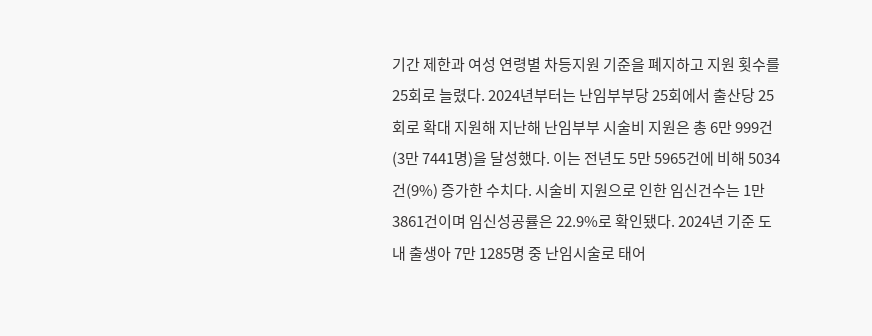기간 제한과 여성 연령별 차등지원 기준을 폐지하고 지원 횟수를 25회로 늘렸다. 2024년부터는 난임부부당 25회에서 출산당 25회로 확대 지원해 지난해 난임부부 시술비 지원은 총 6만 999건(3만 7441명)을 달성했다. 이는 전년도 5만 5965건에 비해 5034건(9%) 증가한 수치다. 시술비 지원으로 인한 임신건수는 1만 3861건이며 임신성공률은 22.9%로 확인됐다. 2024년 기준 도내 출생아 7만 1285명 중 난임시술로 태어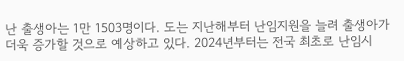난 출생아는 1만 1503명이다. 도는 지난해부터 난임지원을 늘려 출생아가 더욱 증가할 것으로 예상하고 있다. 2024년부터는 전국 최초로 난임시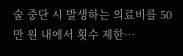술 중단 시 발생하는 의료비를 50만 원 내에서 횟수 제한…